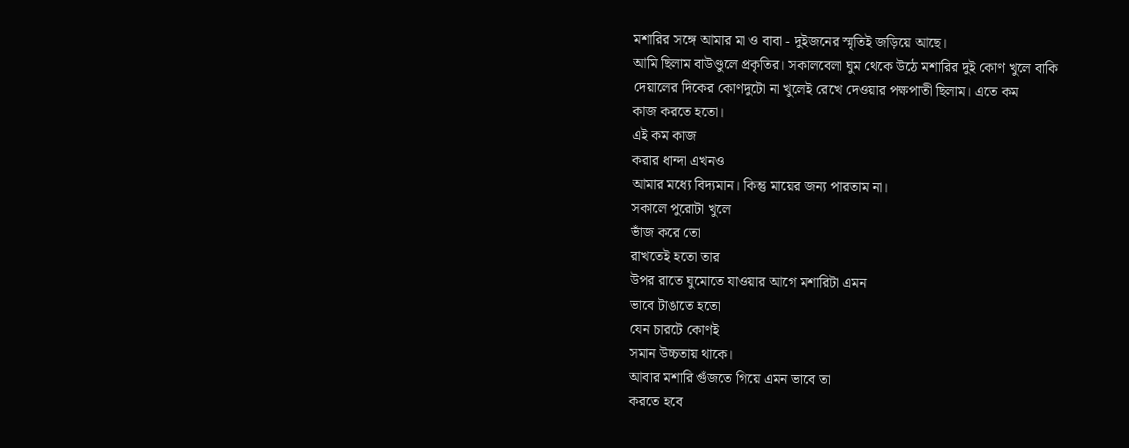মশারির সঙ্গে আমার মা ও বাবা - দুইজনের স্মৃতিই জড়িয়ে আছে।
আমি ছিলাম বাউণ্ডুলে প্রকৃতির। সকালবেলা ঘুম থেকে উঠে মশারির দুই কোণ খুলে বাকি
দেয়ালের দিকের কোণদুটো না খুলেই রেখে দেওয়ার পক্ষপাতী ছিলাম। এতে কম
কাজ করতে হতো।
এই কম কাজ
করার ধান্দা এখনও
আমার মধ্যে বিদ্যমান। কিন্তু মায়ের জন্য পারতাম না।
সকালে পুরোটা খুলে
ভাঁজ করে তো
রাখতেই হতো তার
উপর রাতে ঘুমোতে যাওয়ার আগে মশারিটা এমন
ভাবে টাঙাতে হতো
যেন চারটে কোণই
সমান উচ্চতায় থাকে।
আবার মশারি গুঁজতে গিয়ে এমন ভাবে তা
করতে হবে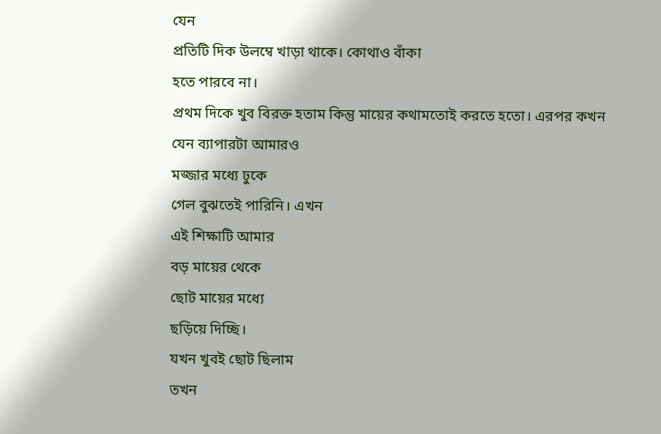যেন
প্রতিটি দিক উলম্বে খাড়া থাকে। কোথাও বাঁকা
হতে পারবে না।
প্রথম দিকে খুব বিরক্ত হতাম কিন্তু মায়ের কথামতোই করতে হতো। এরপর কখন
যেন ব্যাপারটা আমারও
মজ্জার মধ্যে ঢুকে
গেল বুঝতেই পারিনি। এখন
এই শিক্ষাটি আমার
বড় মায়ের থেকে
ছোট মায়ের মধ্যে
ছড়িয়ে দিচ্ছি।
যখন খুবই ছোট ছিলাম
তখন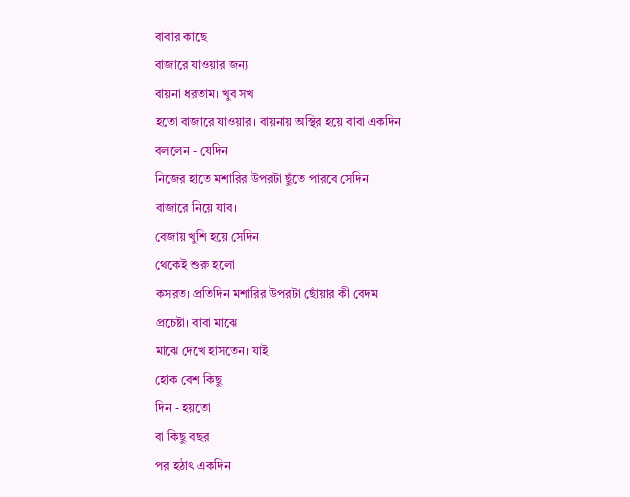বাবার কাছে
বাজারে যাওয়ার জন্য
বায়না ধরতাম। খুব সখ
হতো বাজারে যাওয়ার। বায়নায় অস্থির হয়ে বাবা একদিন
বললেন - যেদিন
নিজের হাতে মশারির উপরটা ছুঁতে পারবে সেদিন
বাজারে নিয়ে যাব।
বেজায় খুশি হয়ে সেদিন
থেকেই শুরু হলো
কসরত। প্রতিদিন মশারির উপরটা ছোঁয়ার কী বেদম
প্রচেষ্টা। বাবা মাঝে
মাঝে দেখে হাসতেন। যাই
হোক বেশ কিছু
দিন - হয়তো
বা কিছু বছর
পর হঠাৎ একদিন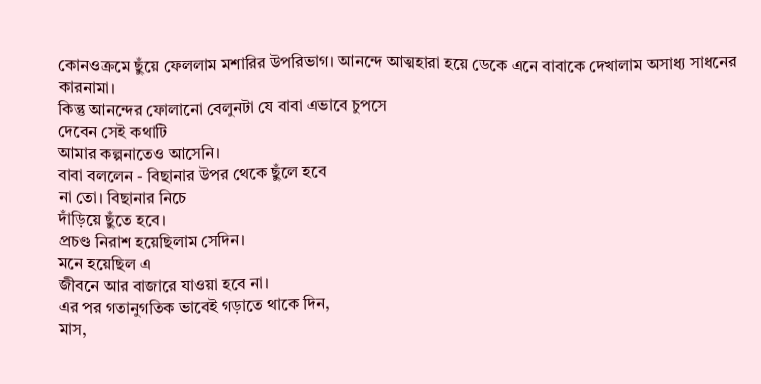কোনওক্রমে ছুঁয়ে ফেললাম মশারির উপরিভাগ। আনন্দে আত্মহারা হয়ে ডেকে এনে বাবাকে দেখালাম অসাধ্য সাধনের কারনামা।
কিন্তু আনন্দের ফোলানো বেলুনটা যে বাবা এভাবে চুপসে
দেবেন সেই কথাটি
আমার কল্পনাতেও আসেনি।
বাবা বললেন - বিছানার উপর থেকে ছুঁলে হবে
না তো। বিছানার নিচে
দাঁড়িয়ে ছুঁতে হবে।
প্রচণ্ড নিরাশ হয়েছিলাম সেদিন।
মনে হয়েছিল এ
জীবনে আর বাজারে যাওয়া হবে না।
এর পর গতানুগতিক ভাবেই গড়াতে থাকে দিন,
মাস,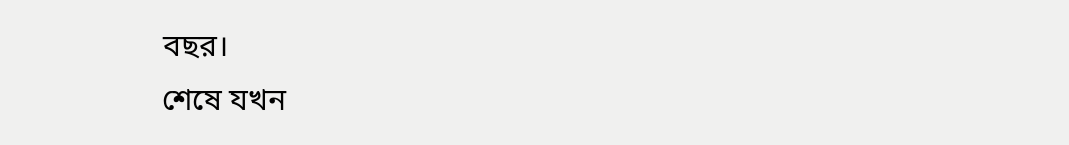বছর।
শেষে যখন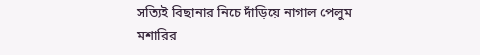সত্যিই বিছানার নিচে দাঁড়িয়ে নাগাল পেলুম
মশারির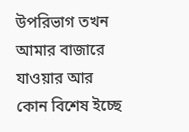উপরিভাগ তখন
আমার বাজারে যাওয়ার আর কোন বিশেষ ইচ্ছে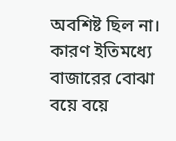অবশিষ্ট ছিল না।
কারণ ইতিমধ্যে বাজারের বোঝা বয়ে বয়ে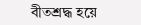বীতশ্রদ্ধ হয়ে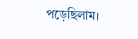পড়েছিলাম।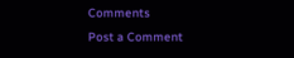Comments
Post a Comment